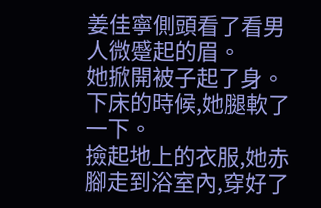姜佳寧側頭看了看男人微蹙起的眉。
她掀開被子起了身。
下床的時候,她腿軟了一下。
撿起地上的衣服,她赤腳走到浴室內,穿好了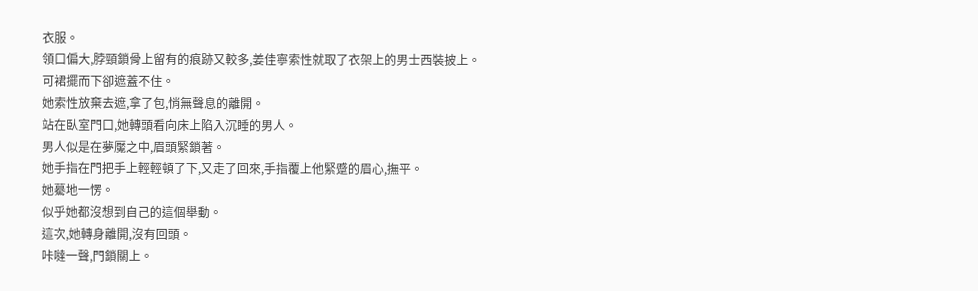衣服。
領口偏大,脖頸鎖骨上留有的痕跡又較多,姜佳寧索性就取了衣架上的男士西裝披上。
可裙擺而下卻遮蓋不住。
她索性放棄去遮,拿了包,悄無聲息的離開。
站在臥室門口,她轉頭看向床上陷入沉睡的男人。
男人似是在夢魘之中,眉頭緊鎖著。
她手指在門把手上輕輕頓了下,又走了回來,手指覆上他緊蹙的眉心,撫平。
她驀地一愣。
似乎她都沒想到自己的這個舉動。
這次,她轉身離開,沒有回頭。
咔噠一聲,門鎖關上。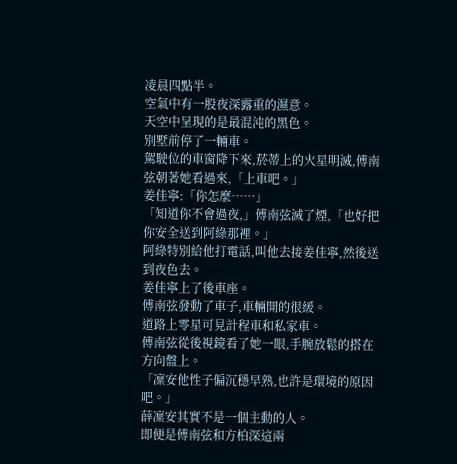凌晨四點半。
空氣中有一股夜深露重的濕意。
天空中呈現的是最混沌的黑色。
別墅前停了一輛車。
駕駛位的車窗降下來,菸蒂上的火星明滅,傅南弦朝著她看過來,「上車吧。」
姜佳寧:「你怎麼……」
「知道你不會過夜,」傅南弦滅了煙,「也好把你安全送到阿綠那裡。」
阿綠特別給他打電話,叫他去接姜佳寧,然後送到夜色去。
姜佳寧上了後車座。
傅南弦發動了車子,車輛開的很緩。
道路上零星可見計程車和私家車。
傅南弦從後視鏡看了她一眼,手腕放鬆的搭在方向盤上。
「凜安他性子偏沉穩早熟,也許是環境的原因吧。」
薛凜安其實不是一個主動的人。
即便是傅南弦和方柏深這兩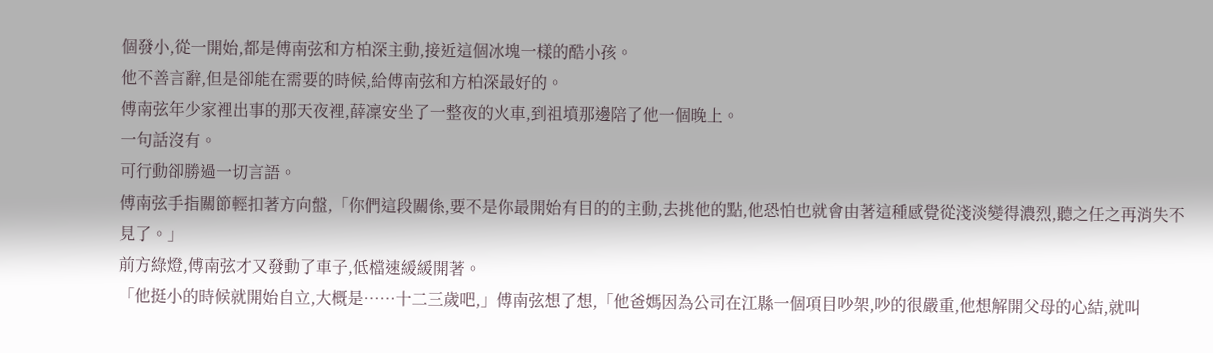個發小,從一開始,都是傅南弦和方柏深主動,接近這個冰塊一樣的酷小孩。
他不善言辭,但是卻能在需要的時候,給傅南弦和方柏深最好的。
傅南弦年少家裡出事的那天夜裡,薛凜安坐了一整夜的火車,到祖墳那邊陪了他一個晚上。
一句話沒有。
可行動卻勝過一切言語。
傅南弦手指關節輕扣著方向盤,「你們這段關係,要不是你最開始有目的的主動,去挑他的點,他恐怕也就會由著這種感覺從淺淡變得濃烈,聽之任之再消失不見了。」
前方綠燈,傅南弦才又發動了車子,低檔速緩緩開著。
「他挺小的時候就開始自立,大概是……十二三歲吧,」傅南弦想了想,「他爸媽因為公司在江縣一個項目吵架,吵的很嚴重,他想解開父母的心結,就叫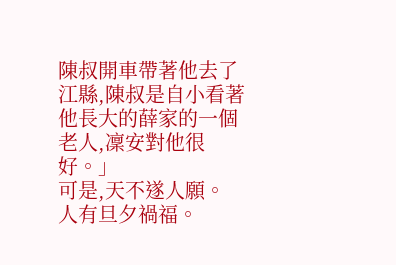陳叔開車帶著他去了江縣,陳叔是自小看著他長大的薛家的一個老人,凜安對他很好。」
可是,天不遂人願。
人有旦夕禍福。